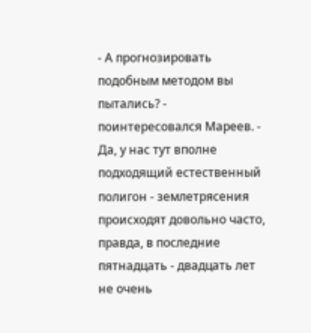- А прогнозировать подобным методом вы пытались? - поинтересовался Мареев. - Да, у нас тут вполне подходящий естественный полигон - землетрясения происходят довольно часто, правда, в последние пятнадцать - двадцать лет не очень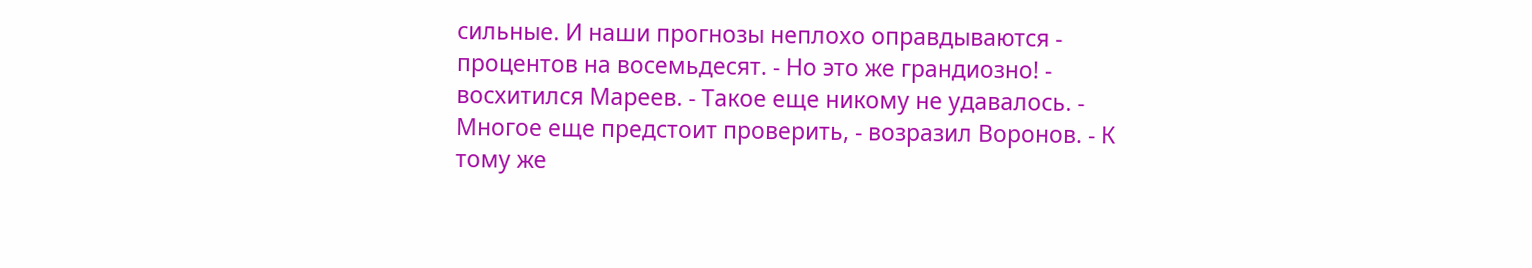сильные. И наши прогнозы неплохо оправдываются - процентов на восемьдесят. - Но это же грандиозно! - восхитился Мареев. - Такое еще никому не удавалось. - Многое еще предстоит проверить, - возразил Воронов. - К тому же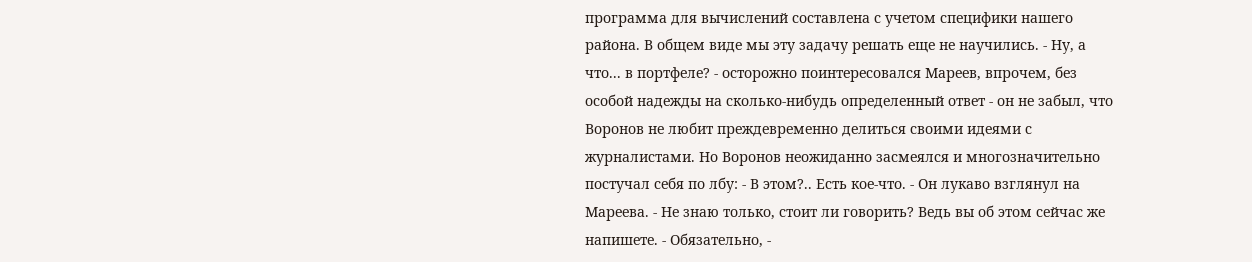программа для вычислений составлена с учетом специфики нашего района. В общем виде мы эту задачу решать еще не научились. - Ну, а что... в портфеле? - осторожно поинтересовался Мареев, впрочем, без особой надежды на сколько-нибудь определенный ответ - он не забыл, что Воронов не любит преждевременно делиться своими идеями с журналистами. Но Воронов неожиданно засмеялся и многозначительно постучал себя по лбу: - В этом?.. Есть кое-что. - Он лукаво взглянул на Мареева. - Не знаю только, стоит ли говорить? Ведь вы об этом сейчас же напишете. - Обязательно, -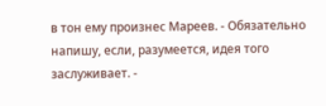в тон ему произнес Мареев. - Обязательно напишу, если, разумеется, идея того заслуживает. -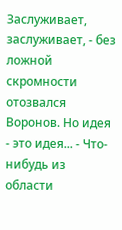Заслуживает, заслуживает, - без ложной скромности отозвался Воронов. Но идея - это идея... - Что-нибудь из области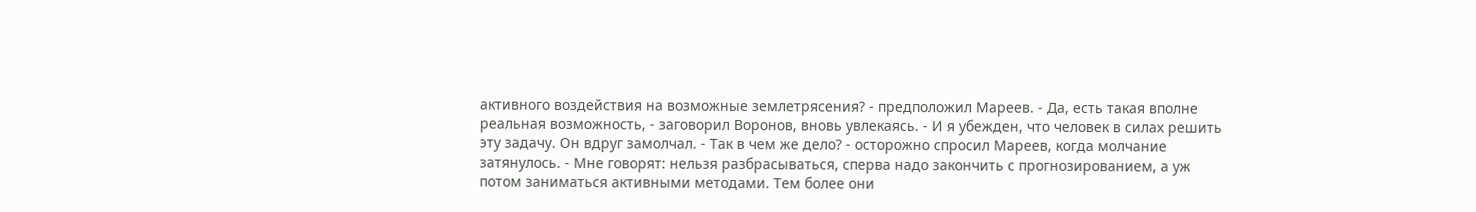активного воздействия на возможные землетрясения? - предположил Мареев. - Да, есть такая вполне реальная возможность, - заговорил Воронов, вновь увлекаясь. - И я убежден, что человек в силах решить эту задачу. Он вдруг замолчал. - Так в чем же дело? - осторожно спросил Мареев, когда молчание затянулось. - Мне говорят: нельзя разбрасываться, сперва надо закончить с прогнозированием, а уж потом заниматься активными методами. Тем более они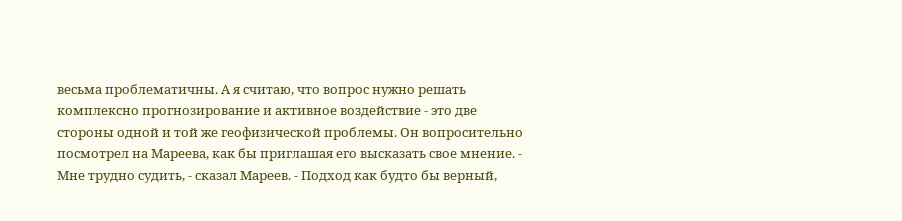весьма проблематичны. А я считаю, что вопрос нужно решать комплексно прогнозирование и активное воздействие - это две стороны одной и той же геофизической проблемы. Он вопросительно посмотрел на Мареева, как бы приглашая его высказать свое мнение. - Мне трудно судить, - сказал Мареев. - Подход как будто бы верный,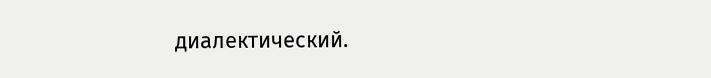диалектический.